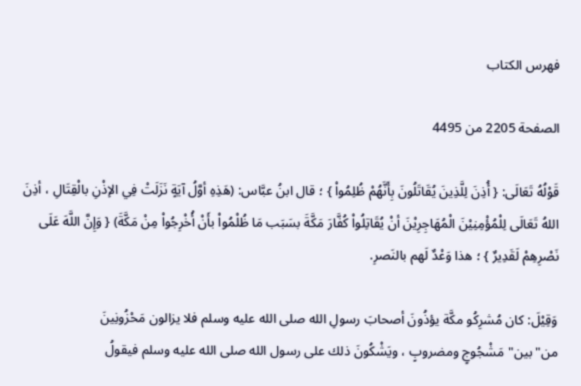فهرس الكتاب

الصفحة 2205 من 4495

قَوْلُهُ تَعَالَى: { أُذِنَ لِلَّذِينَ يُقَاتَلُونَ بِأَنَّهُمْ ظُلِمُواْ } ؛ قال ابنُ عبَّاس: (هَذِهِ أوَّلُ آيَةٍ نَزَلَتْ فِي الإذْنِ بالْقِتَالِ ، أذِنَ اللهُ تَعَالَى لِلْمُؤْمِنِيْنَ الْمُهَاجِرِيْنَ أنْ يُقَاتِلُواْ كُفَّارَ مَكَّةَ بسَبَب مَا ظُلْمُواْ بأَنْ أُخْرِجُواْ مِنْ مَكَّةَ) { وَإِنَّ اللَّهَ عَلَى نَصْرِهِمْ لَقَدِيرٌ } ؛ هذا وَعْدٌ لَهم بالنَصرِ.

وَقِيْلَ: كان مُشرِكُو مكَّة يؤذُونَ أصحابَ رسولِ الله صلى الله عليه وسلم فلا يزالون مَحْزُونِينَ من"بين"مَشْجُوجٍ ومضروبٍ ، ويَشْكُونَ ذلك على رسول الله صلى الله عليه وسلم فيقولُ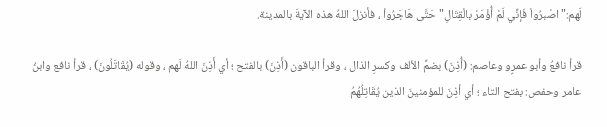لَهم:"اصْبرُواْ فَإنِّي لَمْ أُؤْمَرْ بالْقِتَالِ"حَتَّى هَاجَرُواْ ، فأنزلَ اللهُ هذه الآيةَ بالمدينة.

قرأ نافعُ وأبو عمرٍو وعاصم: (أُذِنَ) بضمِّ الألف وكسرِ الذال ، وقرأ الباقون (أَذِنَ) بالفتح ؛ أي أَذِنَ اللهُ لَهم ، وقوله (يُقَاتَلُونَ) ، قرأ نافع وابنُ عامر وحفص: بفتح التاء ؛ أي أذِنَ للمؤمنينَ الذين يُقَاتِلُهُمُ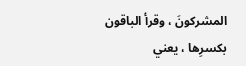المشركونَ ، وقرأ الباقون بكسرِها ، يعني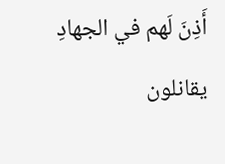أَذِنَ لَهم في الجهادِ يقانلون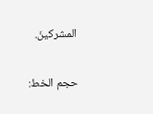المشركينَ.

حجم الخط: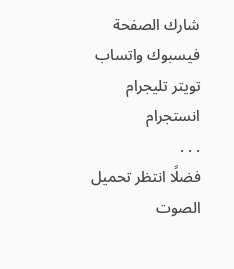شارك الصفحة
فيسبوك واتساب تويتر تليجرام انستجرام
. . .
فضلًا انتظر تحميل الصوت